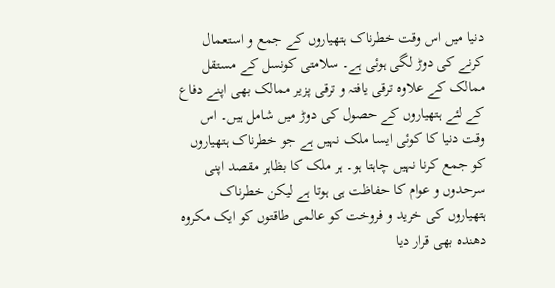دنیا میں اس وقت خطرناک ہتھیاروں کے جمع و استعمال کرنے کی دوڑ لگی ہوئی ہے۔ سلامتی کونسل کے مستقل ممالک کے علاوہ ترقی یافتہ و ترقی پزیر ممالک بھی اپنے دفاع کے لئے ہتھیاروں کے حصول کی دوڑ میں شامل ہیں۔ اس وقت دنیا کا کوئی ایسا ملک نہیں ہے جو خطرناک ہتھیاروں کو جمع کرنا نہیں چاہتا ہو۔ ہر ملک کا بظاہر مقصد اپنی سرحدوں و عوام کا حفاظت ہی ہوتا ہے لیکن خطرناک ہتھیاروں کی خرید و فروخت کو عالمی طاقتوں کو ایک مکروہ دھندہ بھی قرار دیا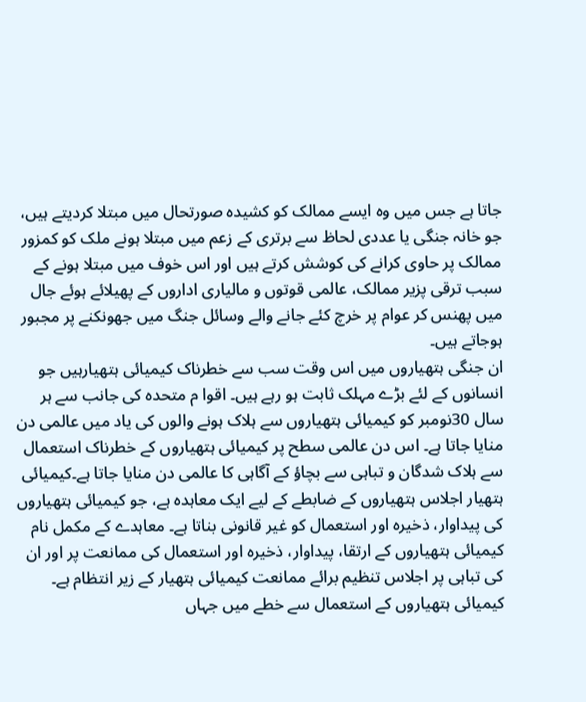جاتا ہے جس میں وہ ایسے ممالک کو کشیدہ صورتحال میں مبتلا کردیتے ہیں، جو خانہ جنگی یا عددی لحاظ سے برتری کے زعم میں مبتلا ہونے ملک کو کمزور ممالک پر حاوی کرانے کی کوشش کرتے ہیں اور اس خوف میں مبتلا ہونے کے سبب ترقی پزیر ممالک، عالمی قوتوں و مالیاری اداروں کے پھیلائے ہوئے جال میں پھنس کر عوام پر خرچ کئے جانے والے وسائل جنگ میں جھونکنے پر مجبور ہوجاتے ہیں۔
ان جنگی ہتھیاروں میں اس وقت سب سے خطرناک کیمیائی ہتھیارہیں جو انسانوں کے لئے بڑے مہلک ثابت ہو رہے ہیں۔ اقوا م متحدہ کی جانب سے ہر سال 30نومبر کو کیمیائی ہتھیاروں سے ہلاک ہونے والوں کی یاد میں عالمی دن منایا جاتا ہے۔ اس دن عالمی سطح پر کیمیائی ہتھیاروں کے خطرناک استعمال سے ہلاک شدگان و تباہی سے بچاؤ کے آگاہی کا عالمی دن منایا جاتا ہے۔کیمیائی ہتھیار اجلاس ہتھیاروں کے ضابطے کے لیے ایک معاہدہ ہے، جو کیمیائی ہتھیاروں کی پیداوار، ذخیرہ اور استعمال کو غیر قانونی بناتا ہے۔ معاہدے کے مکمل نام کیمیائی ہتھیاروں کے ارتقا، پیداوار، ذخیرہ اور استعمال کی ممانعت پر اور ان کی تباہی پر اجلاس تنظیم برائے ممانعت کیمیائی ہتھیار کے زیر انتظام ہے۔
کیمیائی ہتھیاروں کے استعمال سے خطے میں جہاں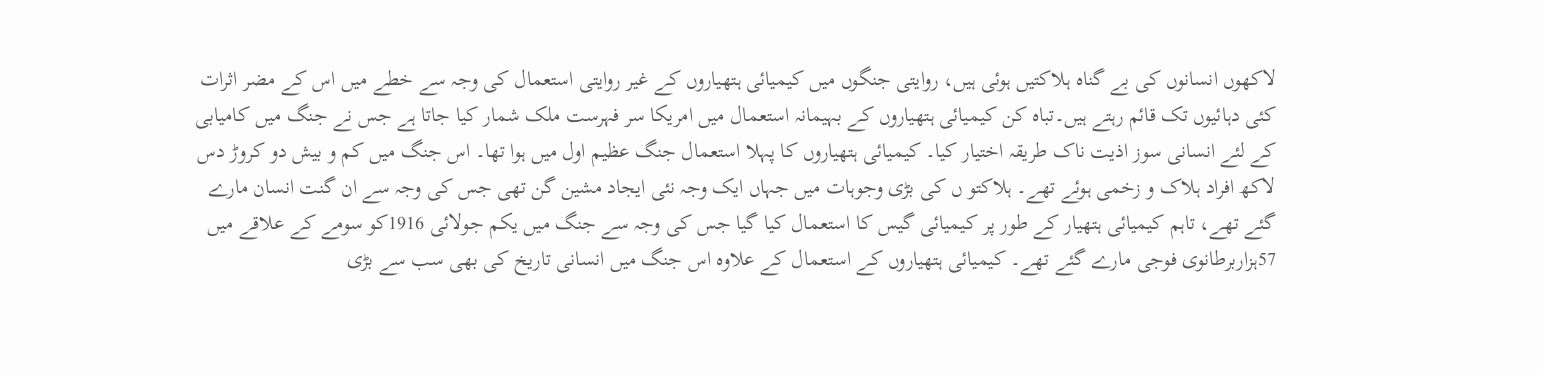لاکھوں انسانوں کی بے گناہ ہلاکتیں ہوئی ہیں، روایتی جنگوں میں کیمیائی ہتھیاروں کے غیر روایتی استعمال کی وجہ سے خطے میں اس کے مضر اثرات کئی دہائیوں تک قائم رہتے ہیں۔تباہ کن کیمیائی ہتھیاروں کے بہیمانہ استعمال میں امریکا سر فہرست ملک شمار کیا جاتا ہے جس نے جنگ میں کامیابی کے لئے انسانی سوز اذیت ناک طریقہ اختیار کیا۔ کیمیائی ہتھیاروں کا پہلا استعمال جنگ عظیم اول میں ہوا تھا۔ اس جنگ میں کم و بیش دو کروڑ دس لاکھ افراد ہلاک و زخمی ہوئے تھے۔ ہلاکتو ں کی بڑی وجوہات میں جہاں ایک وجہ نئی ایجاد مشین گن تھی جس کی وجہ سے ان گنت انسان مارے گئے تھے، تاہم کیمیائی ہتھیار کے طور پر کیمیائی گیس کا استعمال کیا گیا جس کی وجہ سے جنگ میں یکم جولائی 1916کو سومے کے علاقے میں 57ہزاربرطانوی فوجی مارے گئے تھے۔ کیمیائی ہتھیاروں کے استعمال کے علاوہ اس جنگ میں انسانی تاریخ کی بھی سب سے بڑی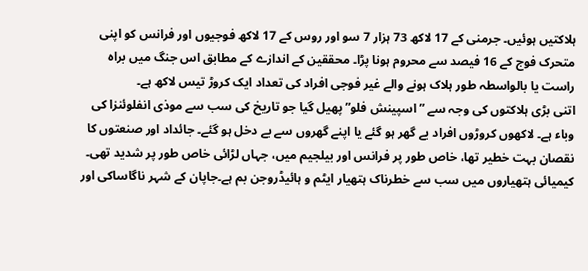ہلاکتیں ہوئیں۔ جرمنی کے 17 لاکھ 73 ہزار 7 سو اور روس کے 17 لاکھ فوجیوں اور فرانس کو اپنی متحرک فوج کے 16 فیصد سے محروم ہونا پڑا۔ محققین کے اندازے کے مطابق اس جنگ میں براہ راست یا بالواسطہ طور ہلاک ہونے والے غیر فوجی افراد کی تعداد ایک کروڑ تیس لاکھ ہے۔
اتنی بڑی ہلاکتوں کی وجہ سے ”اسپینش فلو” پھیل گیا جو تاریخ کی سب سے موذی انفلوئنزا کی وباء ہے۔ لاکھوں کروڑوں افراد بے گھر ہو گئے یا اپنے گھروں سے بے دخل ہو گئے۔ جائداد اور صنعتوں کا نقصان بہت خطیر تھا، خاص طور پر فرانس اور بیلجیم میں، جہاں لڑائی خاص طور پر شدید تھی۔
کیمیائی ہتھیاروں میں سب سے خطرناک ہتھیار ایٹم و ہائیڈروجن بم ہے۔جاپان کے شہر ناگاساکی اور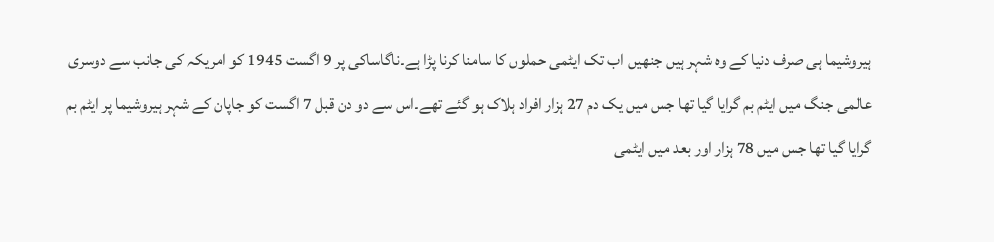ہیروشیما ہی صرف دنیا کے وہ شہر ہیں جنھیں اب تک ایٹمی حملوں کا سامنا کرنا پڑا ہے۔ناگاساکی پر 9 اگست 1945 کو امریکہ کی جانب سے دوسری عالمی جنگ میں ایٹم بم گرایا گیا تھا جس میں یک دم 27 ہزار افراد ہلاک ہو گئے تھے۔اس سے دو دن قبل 7 اگست کو جاپان کے شہر ہیروشیما پر ایٹم بم گرایا گیا تھا جس میں 78 ہزار اور بعد میں ایٹمی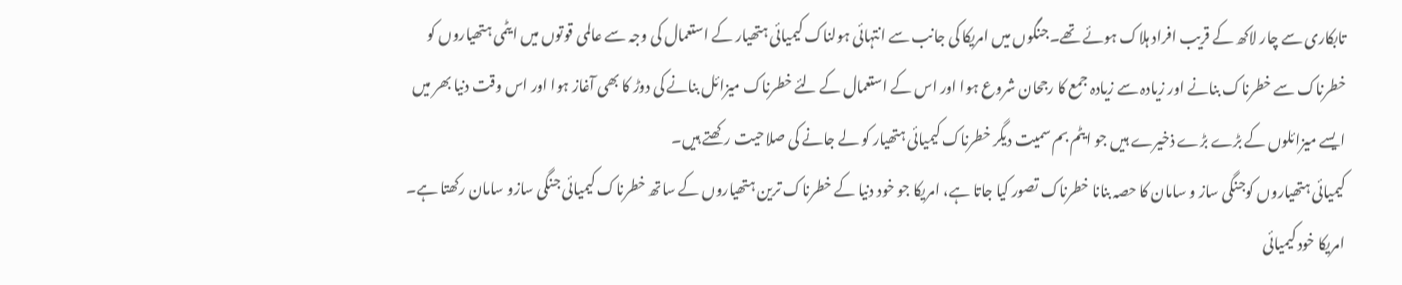تابکاری سے چار لاکھ کے قریب افراد ہلاک ہوئے تھے۔جنگوں میں امریکا کی جانب سے انتہائی ہولناک کیمیائی ہتھیار کے استعمال کی وجہ سے عالمی قوتوں میں ایٹمی ہتھیاروں کو خطرناک سے خطرناک بنانے اور زیادہ سے زیادہ جمع کا رجحان شروع ہوا اور اس کے استعمال کے لئے خطرناک میزائل بنانے کی دوڑ کا بھی آغاز ہوا اور اس وقت دنیا بھر میں ایسے میزائلوں کے بڑے بڑے ذخیرے ہیں جو ایٹم بم سمیت دیگر خطرناک کیمیائی ہتھیار کو لے جانے کی صلاحیت رکھتے ہیں۔
کیمیائی ہتھیاروں کوجنگی ساز و سامان کا حصہ بنانا خطرناک تصور کیا جاتا ہے، امریکا جو خود دنیا کے خطرناک ترین ہتھیاروں کے ساتھ خطرناک کیمیائی جنگی سازو سامان رکھتا ہے۔ امریکا خود کیمیائی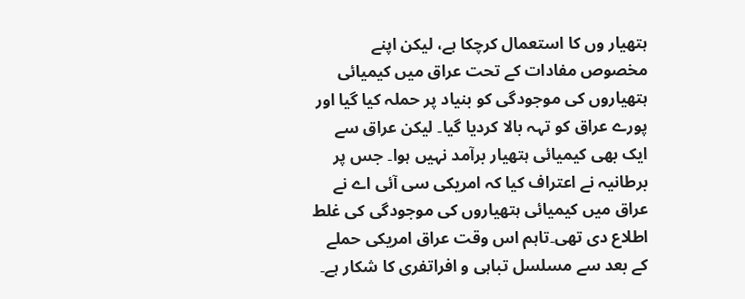ہتھیار وں کا استعمال کرچکا ہے، لیکن اپنے مخصوص مفادات کے تحت عراق میں کیمیائی ہتھیاروں کی موجودگی کو بنیاد پر حملہ کیا گیا اور پورے عراق کو تہہ بالا کردیا گیا۔ لیکن عراق سے ایک بھی کیمیائی ہتھیار برآمد نہیں ہوا۔ جس پر برطانیہ نے اعتراف کیا کہ امریکی سی آئی اے نے عراق میں کیمیائی ہتھیاروں کی موجودگی کی غلط اطلاع دی تھی۔تاہم اس وقت عراق امریکی حملے کے بعد سے مسلسل تباہی و افراتفری کا شکار ہے۔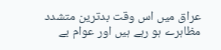عراق میں اس وقت بدترین متشدد مظاہرے ہو رہے ہیں اور عوام بے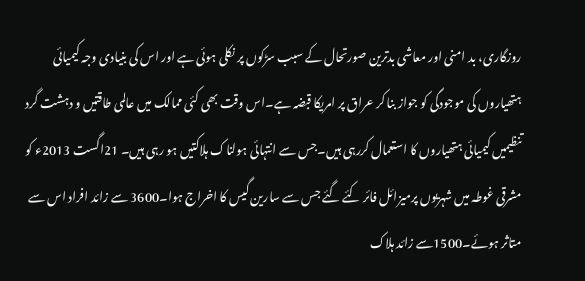روزگاری، بد امنی اور معاشی بدترین صورتحال کے سبب سڑکوں پر نکلی ہوئی ہے اور اس کی بنیادی وجہ کیمیائی ہتھیاروں کی موجودگی کو جواز بنا کر عراق پر امریکا قبضہ ہے۔اس وقت بھی کئی ممالک میں عالمی طاقتیں و دہشت گرد تنظیمیں کیمیائی ہتھیاروں کا استعمال کررہی ہیں۔جس سے انتہائی ہولناک ہلاکتیں ہو رہی ہیں۔ 21اگست 2013ء کو مشرقی غوطہ میں شہریوں پرمیزائل فائر کئے گئے جس سے سارین گیس کا اخراج ہوا۔3600 سے زائد افراد اس سے متاثر ہوئے۔1500سے زائد ہلاک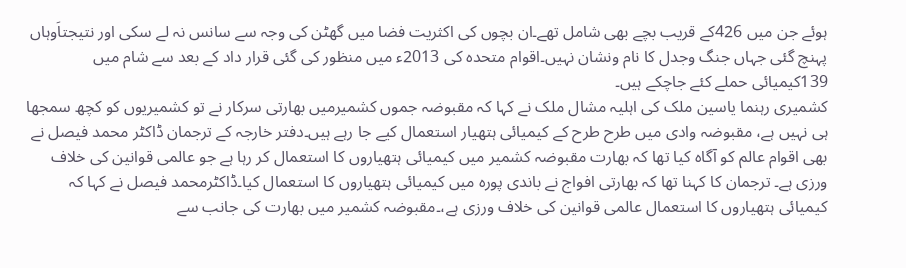ہوئے جن میں 426کے قریب بچے بھی شامل تھے۔ان بچوں کی اکثریت فضا میں گھٹن کی وجہ سے سانس نہ لے سکی اور نتیجتاَوہاں پہنچ گئی جہاں جنگ وجدل کا نام ونشان نہیں۔اقوام متحدہ کی 2013ء میں منظور کی گئی قرار داد کے بعد سے شام میں 139کیمیائی حملے کئے جاچکے ہیں۔
کشمیری رہنما یاسین ملک کی اہلیہ مشال ملک نے کہا کہ مقبوضہ جموں کشمیرمیں بھارتی سرکار نے تو کشمیریوں کو کچھ سمجھا ہی نہیں ہے، مقبوضہ وادی میں طرح طرح کے کیمیائی ہتھیار استعمال کیے جا رہے ہیں۔دفتر خارجہ کے ترجمان ڈاکٹر محمد فیصل نے بھی اقوام عالم کو آگاہ کیا تھا کہ بھارت مقبوضہ کشمیر میں کیمیائی ہتھیاروں کا استعمال کر رہا ہے جو عالمی قوانین کی خلاف ورزی ہے۔ ترجمان کا کہنا تھا کہ بھارتی افواج نے باندی پورہ میں کیمیائی ہتھیاروں کا استعمال کیا۔ڈاکٹرمحمد فیصل نے کہا کہ کیمیائی ہتھیاروں کا استعمال عالمی قوانین کی خلاف ورزی ہے،۔مقبوضہ کشمیر میں بھارت کی جانب سے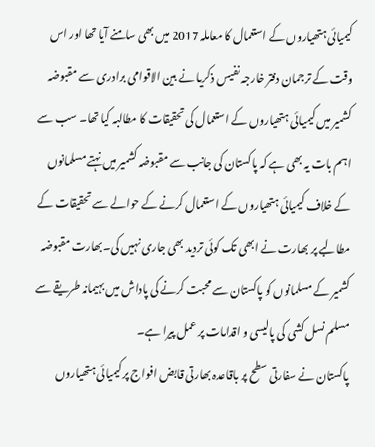کیمیائی ہتھیاروں کے استعمال کا معاملہ 2017 میں بھی سامنے آیا تھا اور اس وقت کے ترجمان دفتر خارجہ نفیس ذکریا نے بین الاقوامی برادری سے مقبوضہ کشمیر میں کیمیائی ہتھیاروں کے استعمال کی تحقیقات کا مطالبہ کیا تھا۔ سب سے اہم بات یہ بھی ہے کہ پاکستان کی جانب سے مقبوضہ کشمیر میں نہتے مسلمانوں کے خلاف کیمیائی ہتھیاروں کے استعمال کرنے کے حوالے سے تحقیقات کے مطالبے پر بھارت نے ابھی تک کوئی تردید بھی جاری نہیں کی۔بھارت مقبوضہ کشمیر کے مسلمانوں کو پاکستان سے محبت کرنے کی پاداش میں بہیمانہ طریقے سے مسلم نسل کشی کی پالیسی و اقدامات پر عمل پیرا ہے۔
پاکستان نے سفارتی سطح پر باقاعدہ بھارتی قابض افواج پر کیمیائی ہتھیاروں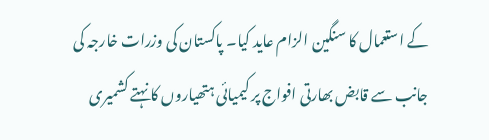کے استعمال کا سنگین الزام عاید کیا۔ پاکستان کی وزرات خارجہ کی جانب سے قابض بھارتی افواج پر کیمیائی ہتھیاروں کا نہتے کشمیری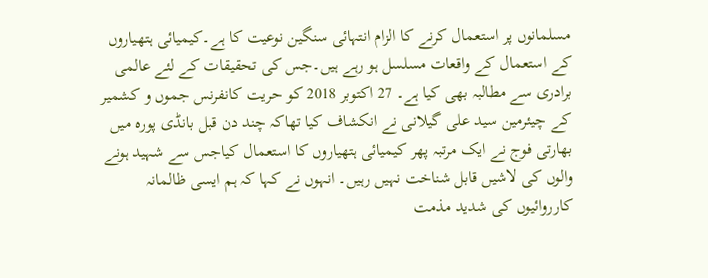مسلمانوں پر استعمال کرنے کا الزام انتہائی سنگین نوعیت کا ہے۔کیمیائی ہتھیاروں کے استعمال کے واقعات مسلسل ہو رہے ہیں۔جس کی تحقیقات کے لئے عالمی برادری سے مطالبہ بھی کیا ہے۔ 27 اکتوبر 2018 کو حریت کانفرنس جموں و کشمیر کے چیئرمین سید علی گیلانی نے انکشاف کیا تھاکہ چند دن قبل بانڈی پورہ میں بھارتی فوج نے ایک مرتبہ پھر کیمیائی ہتھیاروں کا استعمال کیاجس سے شہید ہونے والوں کی لاشیں قابل شناخت نہیں رہیں۔ انہوں نے کہا کہ ہم ایسی ظالمانہ کارروائیوں کی شدید مذمت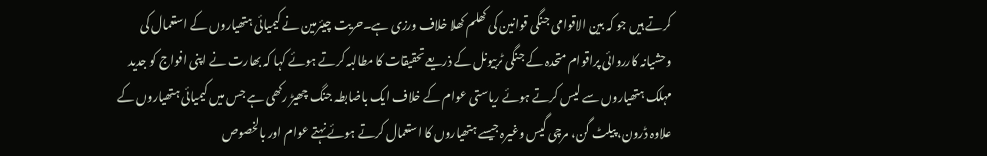کرتے ہیں جو کہ بین الاقوامی جنگی قوانین کی کھلم کھلا خلاف ورزی ہے۔حریت چیئرمین نے کیمیائی ہتھیاروں کے استعمال کی وحشیانہ کارروائی پراقوام متحدہ کے جنگی ٹربیونل کے ذریعے تحقیقات کا مطالبہ کرتے ہوئے کہا کہ بھارت نے اپنی افواج کو جدید مہلک ہتھیاروں سے لیس کرتے ہوئے ریاستی عوام کے خلاف ایک باضابطہ جنگ چھیڑ رکھی ہے جس میں کیمیائی ہتھیاروں کے علاوہ ڈرون، پیلٹ گن، مرچی گیس وغیرہ جیسے ہتھیاروں کا استعمال کرتے ہوئے نہتے عوام اور بالخصوص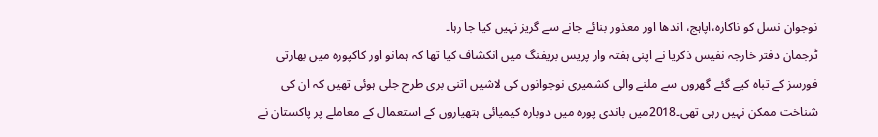نوجوان نسل کو ناکارہ،اپاہج، اندھا اور معذور بنائے جانے سے گریز نہیں کیا جا رہا۔
ٹرجمان دفتر خارجہ نفیس ذکریا نے اپنی ہفتہ وار پریس بریفنگ میں انکشاف کیا تھا کہ ہمانو اور کاکپورہ میں بھارتی فورسز کے تباہ کیے گئے گھروں سے ملنے والی کشمیری نوجوانوں کی لاشیں اتنی بری طرح جلی ہوئی تھیں کہ ان کی شناخت ممکن نہیں رہی تھی۔2018میں باندی پورہ میں دوبارہ کیمیائی ہتھیاروں کے استعمال کے معاملے پر پاکستان نے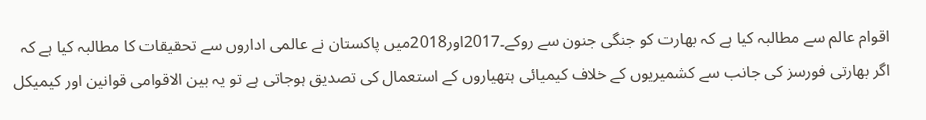اقوام عالم سے مطالبہ کیا ہے کہ بھارت کو جنگی جنون سے روکے۔2017اور2018میں پاکستان نے عالمی اداروں سے تحقیقات کا مطالبہ کیا ہے کہ اگر بھارتی فورسز کی جانب سے کشمیریوں کے خلاف کیمیائی ہتھیاروں کے استعمال کی تصدیق ہوجاتی ہے تو یہ بین الاقوامی قوانین اور کیمیکل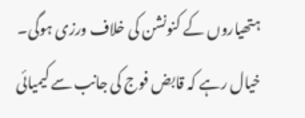ہتھیاروں کے کنونشن کی خلاف ورزی ہوگی۔ خیال رہے کہ قابض فوج کی جانب سے کیمیائی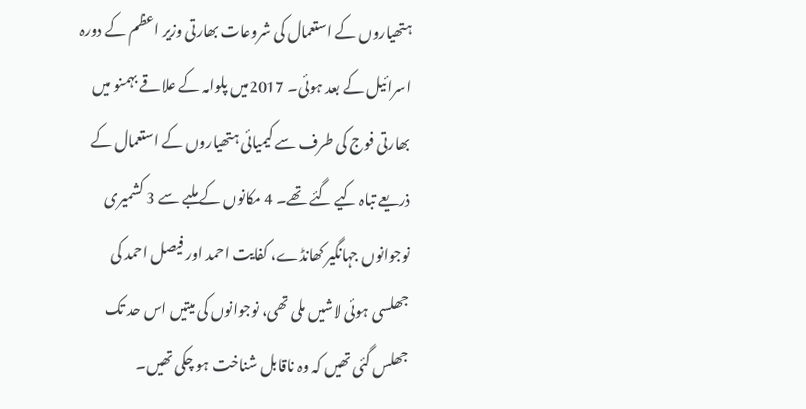ہتھیاروں کے استعمال کی شروعات بھارتی وزیر اعظم کے دورہ اسرائیل کے بعد ہوئی۔ 2017میں پلوامہ کے علاقے بہمنو میں بھارتی فوج کی طرف سے کیمیائی ہتھیاروں کے استعمال کے ذریعے تباہ کیے گئے تھے۔ 4 مکانوں کے ملبے سے 3 کشمیری نوجوانوں جہانگیر کھانڈے، کفایت احمد اور فیصل احمد کی جھلسی ہوئی لاشیں ملی تھی، نوجوانوں کی میتیں اس حد تک جھلس گئی تھیں کہ وہ ناقابل شناخت ہو چکی تھیں۔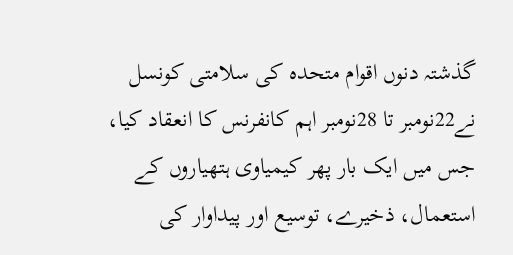گذشتہ دنوں اقوام متحدہ کی سلامتی کونسل نے22نومبر تا 28نومبر اہم کانفرنس کا انعقاد کیا، جس میں ایک بار پھر کیمیاوی ہتھیاروں کے استعمال، ذخیرے، توسیع اور پیداوار کی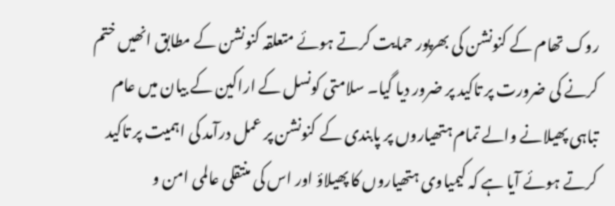روک تھام کے کنونشن کی بھرپور حمایت کرتے ہوئے متعلقہ کنونشن کے مطابق انھیں ختم کرنے کی ضرورت پر تاکید پر ضرور دیا گیا۔ سلامتی کونسل کے اراکین کے بیان میں عام تباہی پھیلانے والے تمام ہتھیاروں پر پابندی کے کنونشن پر عمل درآمد کی اہمیت پر تاکید کرتے ہوئے آیا ہے کہ کیمیاوی ہتھیاروں کا پھیلاؤ اور اس کی منتقلی عالمی امن و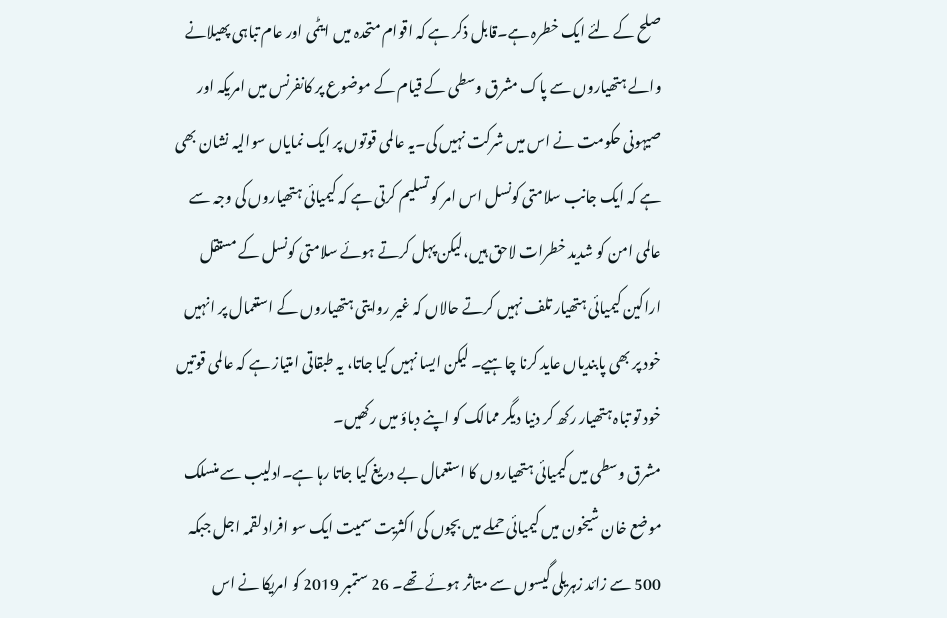صلح کے لئے ایک خطرہ ہے۔قابل ذکر ہے کہ اقوام متحدہ میں ایٹمی اور عام تباہی پھیلانے والے ہتھیاروں سے پاک مشرق وسطی کے قیام کے موضوع پر کانفرنس میں امریکہ اور صیہونی حکومت نے اس میں شرکت نہیں کی۔یہ عالمی قوتوں پر ایک نمایاں سوالیہ نشان بھی ہے کہ ایک جانب سلامتی کونسل اس امر کو تسلیم کرتی ہے کہ کیمیائی ہتھیاروں کی وجہ سے عالمی امن کو شدید خطرات لاحق ہیں،لیکن پہل کرتے ہوئے سلامتی کونسل کے مستقل اراکین کیمیائی ہتھیار تلف نہیں کرتے حالاں کہ غیر روایتی ہتھیاروں کے استعمال پر انہیں خود پر بھی پابندیاں عاید کرنا چاہیے۔ لیکن ایسا نہیں کیا جاتا، یہ طبقاتی امتیاز ہے کہ عالمی قوتیں خود تو تباہ ہتھیار رکھ کر دنیا دیگر ممالک کو اپنے دباؤ میں رکھیں۔
مشرق وسطی میں کیمیائی ہتھیاروں کا استعمال بے دریغ کیا جاتا رہا ہے۔ادلیب سے منسلک موضع خان شیخون میں کیمیائی حملے میں بچوں کی اکثریت سمیت ایک سو افراد لقمہ اجل جبکہ 500 سے زائد زہریلی گیسوں سے متاثر ہوئے تھے۔ 26 ستمبر 2019 کو امریکا نے اس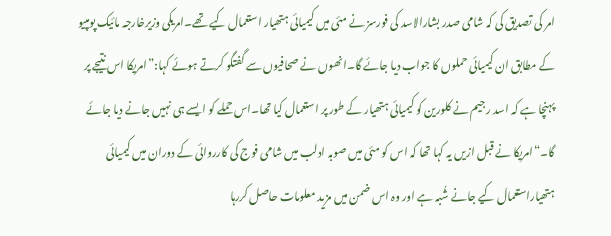امر کی تصدیق کی کہ شامی صدر بشارالاسد کی فورسز نے مئی میں کیمیائی ہتھیار استعمال کیے تھے۔امریکی وزیرخارجہ مائیک پومپیو کے مطابق ان کیمیائی حملوں کا جواب دیا جائے گا۔انھوں نے صحافیوں سے گفتگو کرتے ہوئے کہا:”امریکا اس نتیجے پر پہنچا ہے کہ اسد رجیم نے کلورین کو کیمیائی ہتھیار کے طور پر استعمال کیا تھا۔اس حملے کو ایسے ہی نہیں جانے دیا جائے گا۔“امریکا نے قبل ازیں یہ کہا تھا کہ اس کو مئی میں صوبہ ادلب میں شامی فوج کی کارروائی کے دوران میں کیمیائی ہتھیاراستعمال کیے جانے شُبہ ہے اور وہ اس ضمن میں مزید معلومات حاصل کررہا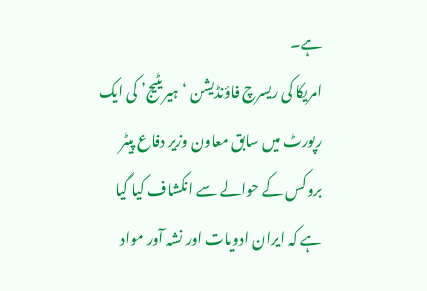ہے۔
امریکا کی ریسرچ فاؤنڈیشن ‘ہیریٹیج’ کی ایک رپورٹ میں سابق معاون وزیر دفاع پیٹر بروکس کے حوالے سے انکشاف کیا گیا ہے کہ ایران ادویات اور نشہ آور مواد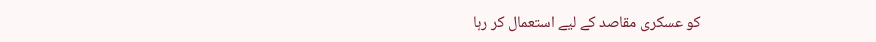کو عسکری مقاصد کے لیے استعمال کر رہا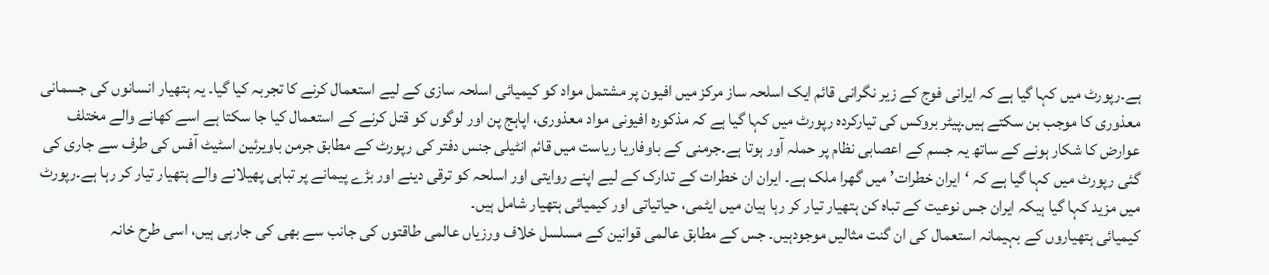ہے۔رپورٹ میں کہا گیا ہے کہ ایرانی فوج کے زیر نگرانی قائم ایک اسلحہ ساز مرکز میں افیون پر مشتمل مواد کو کیمیائی اسلحہ سازی کے لیے استعمال کرنے کا تجربہ کیا گیا۔ یہ ہتھیار انسانوں کی جسمانی معذوری کا موجب بن سکتے ہیں۔پیٹر بروکس کی تیارکردہ رپورٹ میں کہا گیا ہے کہ مذکورہ افیونی مواد معذوری، اپاہج پن اور لوگوں کو قتل کرنے کے استعمال کیا جا سکتا ہے اسے کھانے والے مختلف عوارض کا شکار ہونے کے ساتھ یہ جسم کے اعصابی نظام پر حملہ آور ہوتا ہے۔جرمنی کے باوفاریا ریاست میں قائم انٹیلی جنس دفتر کی رپورٹ کے مطابق جرمن باویرئین اسٹیٹ آفس کی طرف سے جاری کی گئی رپورٹ میں کہا گیا ہے کہ ‘ایران خطرات’ میں گھرا ملک ہے۔ ایران ان خطرات کے تدارک کے لیے اپنے روایتی اور اسلحہ کو ترقی دینے اور بڑے پیمانے پر تباہی پھیلانے والے ہتھیار تیار کر رہا ہے۔رپورٹ میں مزید کہا گیا ہیکہ ایران جس نوعیت کے تباہ کن ہتھیار تیار کر رہا ہیان میں ایٹمی، حیاتیاتی اور کیمیائی ہتھیار شامل ہیں۔
کیمیائی ہتھیاروں کے بہیمانہ استعمال کی ان گنت مثالیں موجودہیں۔ جس کے مطابق عالمی قوانین کے مسلسل خلاف ورزیاں عالمی طاقتوں کی جانب سے بھی کی جارہی ہیں، اسی طرح خانہ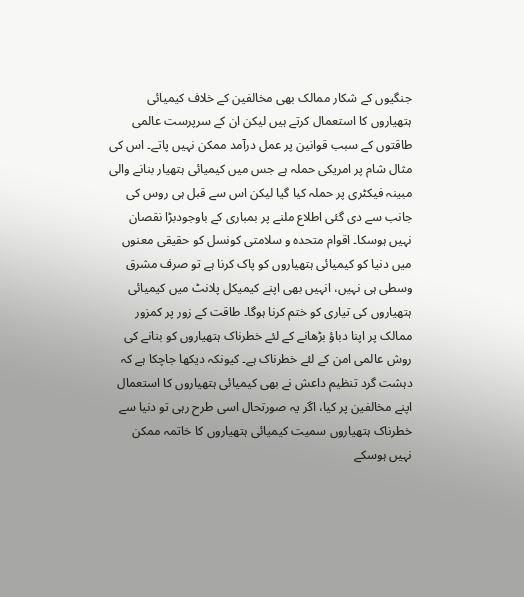جنگیوں کے شکار ممالک بھی مخالفین کے خلاف کیمیائی ہتھیاروں کا استعمال کرتے ہیں لیکن ان کے سرپرست عالمی طاقتوں کے سبب قوانین پر عمل درآمد ممکن نہیں پاتے۔ اس کی مثال شام پر امریکی حملہ ہے جس میں کیمیائی ہتھیار بنانے والی مبینہ فیکٹری پر حملہ کیا گیا لیکن اس سے قبل ہی روس کی جانب سے دی گئی اطلاع ملنے پر بمباری کے باوجودبڑا نقصان نہیں ہوسکا۔ اقوام متحدہ و سلامتی کونسل کو حقیقی معنوں میں دنیا کو کیمیائی ہتھیاروں کو پاک کرنا ہے تو صرف مشرق وسطی ہی نہیں، انہیں بھی اپنے کیمیکل پلانٹ میں کیمیائی ہتھیاروں کی تیاری کو ختم کرنا ہوگا۔ طاقت کے زور پر کمزور ممالک پر اپنا دباؤ بڑھانے کے لئے خطرناک ہتھیاروں کو بنانے کی روش عالمی امن کے لئے خطرناک ہے۔ کیونکہ دیکھا جاچکا ہے کہ دہشت گرد تنظیم داعش نے بھی کیمیائی ہتھیاروں کا استعمال اپنے مخالفین پر کیا، اگر یہ صورتحال اسی طرح رہی تو دنیا سے خطرناک ہتھیاروں سمیت کیمیائی ہتھیاروں کا خاتمہ ممکن نہیں ہوسکے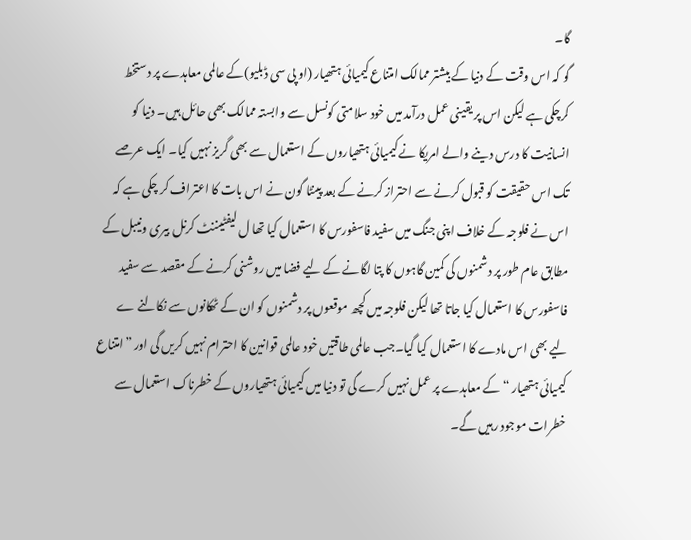گا۔
گو کہ اس وقت کے دنیا کے بیشتر ممالک امتناع کیمیائی ہتھیار (او پی سی ڈبلیو)کے عالمی معاہدے پر دستخط کرچکی ہے لیکن اس پر یقینی عمل درآمد میں خود سلامتی کونسل سے وابستہ ممالک بھی حائل ہیں۔ دنیا کو انسانیت کا درس دینے والے امریکا نے کیمیائی ہتھیاروں کے استعمال سے بھی گریز نہیں کیا۔ ایک عرصے تک اس حقیقت کو قبول کرنے سے احتراز کرنے کے بعد پینٹا گون نے اس بات کا اعتراف کر چکی ہے کہ اس نے فلوجہ کے خلاف اپنی جنگ میں سفید فاسفورس کا استعمال کیا تھا ل لیفٹیننٹ کرنل بیری ونیبل کے مطابق عام طور پر دشمنوں کی کمین گاہوں کا پتا لگانے کے لیے فضا میں روشنی کرنے کے مقصد سے سفید فاسفورس کا استعمال کیا جاتا تھا لیکن فلوجہ میں کچھ موقعوں پر دشمنوں کو ان کے ٹھکانوں سے نکالنے ے لیے بھی اس مادے کا استعمال کیا گیا۔جب عالمی طاقتیں خود عالمی قوانین کا احترام نہیں کریں گی اور ”امتناع کیمیائی ہتھیار “کے معاہدے پر عمل نہیں کرے گی تو دنیا میں کیمیائی ہتھیاروں کے خطرناک استعمال سے خطرات موجود رہیں گے۔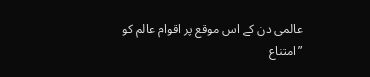عالمی دن کے اس موقع پر اقوام عالم کو ”امتناع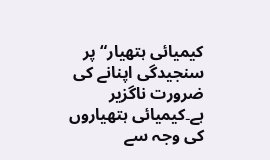کیمیائی ہتھیار“ پر سنجیدگی اپنانے کی ضرورت ناگزیر ہے۔کیمیائی ہتھیاروں کی وجہ سے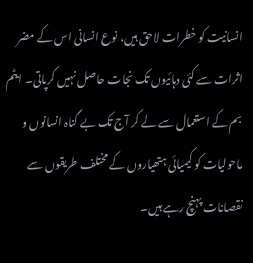انسانیت کو خطرات لاحق ہیں، نوع انسانی اس کے مضر اثرات سے کئی دہائیوں تک نجات حاصل نہیں کرپاتی۔ ایٹم بم کے استعمال سے لے کر آج تک بے گناہ انسانوں و ماحولیات کو کیمیائی ہتھیاروں کے مختلف طریقوں سے نقصانات پہنچ رہے ہیں۔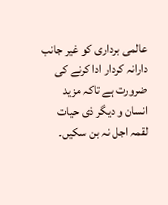عالمی برداری کو غیر جانب دارانہ کردار ادا کرنے کی ضرورت ہے تاکہ مزید انسان و دیگر ذی حیات لقمہ اجل نہ بن سکیں۔